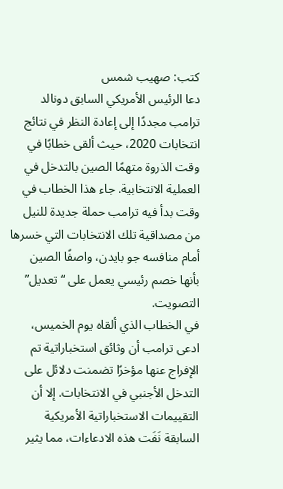كتب: صهيب شمس
دعا الرئيس الأمريكي السابق دونالد ترامب مجددًا إلى إعادة النظر في نتائج انتخابات 2020، حيث ألقى خطابًا في وقت الذروة متهمًا الصين بالتدخل في العملية الانتخابية. جاء هذا الخطاب في وقت بدأ فيه ترامب حملة جديدة للنيل من مصداقية تلك الانتخابات التي خسرها أمام منافسه جو بايدن، واصفًا الصين بأنها خصم رئيسي يعمل على “تعديل” التصويت.
في الخطاب الذي ألقاه يوم الخميس، ادعى ترامب أن وثائق استخباراتية تم الإفراج عنها مؤخرًا تضمنت دلائل على التدخل الأجنبي في الانتخابات. إلا أن التقييمات الاستخباراتية الأمريكية السابقة نَفَت هذه الادعاءات، مما يثير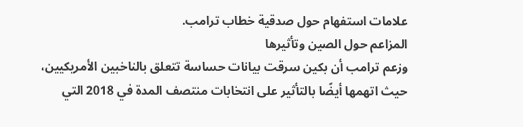علامات استفهام حول صدقية خطاب ترامب.
المزاعم حول الصين وتأثيرها
وزعم ترامب أن بكين سرقت بيانات حساسة تتعلق بالناخبين الأمريكيين، حيث اتهمها أيضًا بالتأثير على انتخابات منتصف المدة في 2018 التي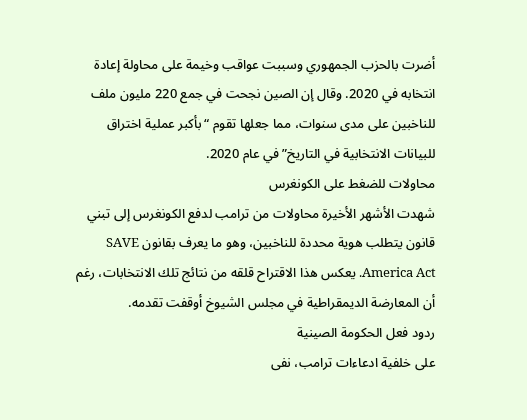أضرت بالحزب الجمهوري وسببت عواقب وخيمة على محاولة إعادة انتخابه في 2020. وقال إن الصين نجحت في جمع 220 مليون ملف للناخبين على مدى سنوات، مما جعلها تقوم “بأكبر عملية اختراق للبيانات الانتخابية في التاريخ” في عام 2020.
محاولات للضغط على الكونغرس
شهدت الأشهر الأخيرة محاولات من ترامب لدفع الكونغرس إلى تبني قانون يتطلب هوية محددة للناخبين، وهو ما يعرف بقانون SAVE America Act. يعكس هذا الاقتراح قلقه من نتائج تلك الانتخابات، رغم أن المعارضة الديمقراطية في مجلس الشيوخ أوقفت تقدمه.
ردود فعل الحكومة الصينية
على خلفية ادعاءات ترامب، نفى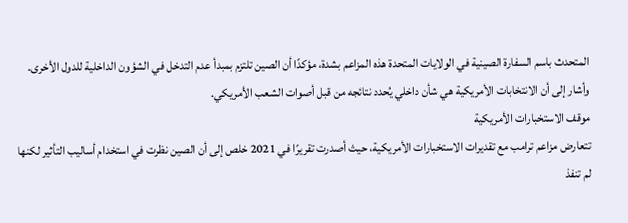المتحدث باسم السفارة الصينية في الولايات المتحدة هذه المزاعم بشدة، مؤكدًا أن الصين تلتزم بمبدأ عدم التدخل في الشؤون الداخلية للدول الأخرى. وأشار إلى أن الانتخابات الأمريكية هي شأن داخلي يُحدد نتائجه من قبل أصوات الشعب الأمريكي.
موقف الاستخبارات الأمريكية
تتعارض مزاعم ترامب مع تقديرات الاستخبارات الأمريكية، حيث أصدرت تقريرًا في 2021 خلص إلى أن الصين نظرت في استخدام أساليب التأثير لكنها لم تنفذ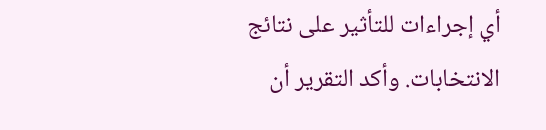أي إجراءات للتأثير على نتائج الانتخابات. وأكد التقرير أن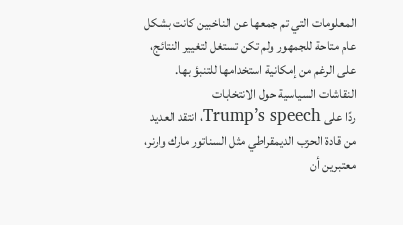المعلومات التي تم جمعها عن الناخبين كانت بشكل عام متاحة للجمهور ولم تكن تستغل لتغيير النتائج، على الرغم من إمكانية استخدامها للتنبؤ بها.
النقاشات السياسية حول الانتخابات
ردًا على Trump’s speech، انتقد العديد من قادة الحزب الديمقراطي مثل السناتور مارك وارنر، معتبرين أن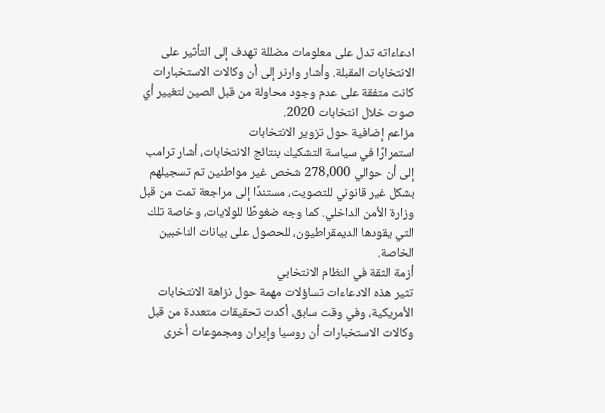ادعاءاته تدل على معلومات مضللة تهدف إلى التأثير على الانتخابات المقبلة. وأشار وارنر إلى أن وكالات الاستخبارات كانت متفقة على عدم وجود محاولة من قبل الصين لتغيير أي صوت خلال انتخابات 2020.
مزاعم إضافية حول تزوير الانتخابات
استمرارًا في سياسة التشكيك بنتائج الانتخابات، أشار ترامب إلى أن حوالي 278,000 شخص غير مواطنين تم تسجيلهم بشكل غير قانوني للتصويت، مستندًا إلى مراجعة تمت من قبل وزارة الأمن الداخلي. كما وجه ضغوطًا للولايات، وخاصة تلك التي يقودها الديمقراطيون، للحصول على بيانات الناخبين الخاصة.
أزمة الثقة في النظام الانتخابي
تثير هذه الادعاءات تساؤلات مهمة حول نزاهة الانتخابات الأمريكية، وفي وقت سابق، أكدت تحقيقات متعددة من قبل وكالات الاستخبارات أن روسيا وإيران ومجموعات أخرى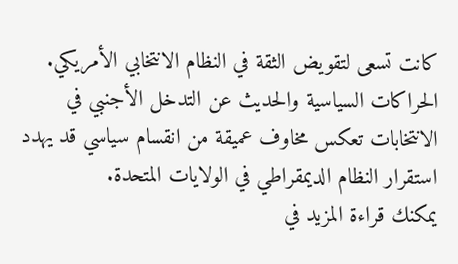كانت تسعى لتقويض الثقة في النظام الانتخابي الأمريكي.
الحراكات السياسية والحديث عن التدخل الأجنبي في الانتخابات تعكس مخاوف عميقة من انقسام سياسي قد يهدد استقرار النظام الديمقراطي في الولايات المتحدة.
يمكنك قراءة المزيد في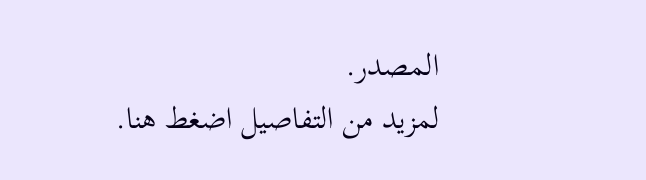المصدر.
لمزيد من التفاصيل اضغط هنا.